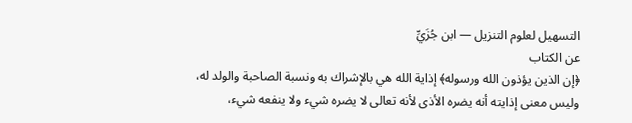التسهيل لعلوم التنزيل — ابن جُزَيِّ
عن الكتاب
﴿إن الذين يؤذون الله ورسوله﴾ إذاية الله هي بالإشراك به ونسبة الصاحبة والولد له، وليس معنى إذايته أنه يضره الأذى لأنه تعالى لا يضره شيء ولا ينفعه شيء،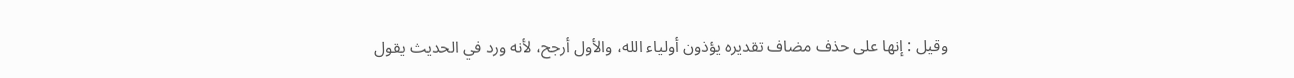وقيل : إنها على حذف مضاف تقديره يؤذون أولياء الله، والأول أرجح، لأنه ورد في الحديث يقول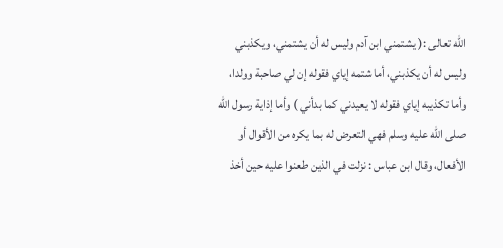الله تعالى :( يشتمني ابن آدم وليس له أن يشتمني، ويكذبني وليس له أن يكذبني، أما شتمه إياي فقوله إن لي صاحبة وولدا، وأما تكذيبه إياي فقوله لا يعيدني كما بدأني ) وأما إذاية رسول الله صلى الله عليه وسلم فهي التعرض له بما يكره من الأقوال أو الأفعال، وقال ابن عباس : نزلت في الذين طعنوا عليه حين أخذ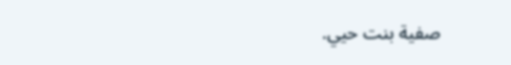صفية بنت حيي.